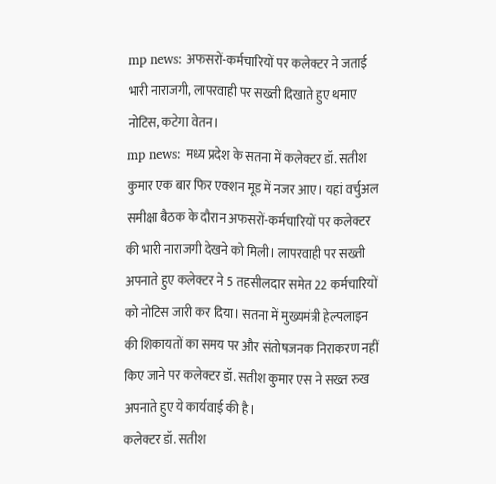mp news: अफसरों-कर्मचारियों पर कलेक्टर ने जताई भारी नाराजगी, लापरवाही पर सख्ती दिखाते हुए थमाए नोटिस, कटेगा वेतन।
mp news: मध्य प्रदेश के सतना में कलेक्टर डॉ. सतीश कुमार एक बार फिर एक्शन मूड में नजर आए। यहां वर्चुअल समीक्षा बैठक के दौरान अफसरों-कर्मचारियों पर कलेक्टर की भारी नाराजगी देखने को मिली। लापरवाही पर सख्ती अपनाते हुए कलेक्टर ने 5 तहसीलदार समेत 22 कर्मचारियों को नोटिस जारी कर दिया। सतना में मुख्यमंत्री हेल्पलाइन की शिकायतों का समय पर और संतोषजनक निराकरण नहीं किए जाने पर कलेक्टर डॉ. सतीश कुमार एस ने सख्त रुख अपनाते हुए ये कार्यवाई की है।
कलेक्टर डॉ. सतीश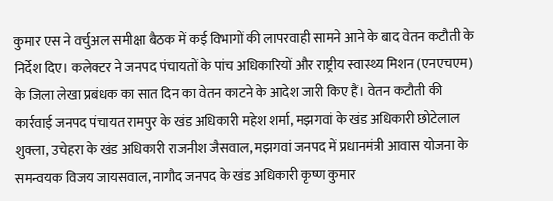कुमार एस ने वर्चुअल समीक्षा बैठक में कई विभागों की लापरवाही सामने आने के बाद वेतन कटौती के निर्देश दिए। कलेक्टर ने जनपद पंचायतों के पांच अधिकारियों और राष्ट्रीय स्वास्थ्य मिशन (एनएचएम) के जिला लेखा प्रबंधक का सात दिन का वेतन काटने के आदेश जारी किए हैं। वेतन कटौती की कार्रवाई जनपद पंचायत रामपुर के खंड अधिकारी महेश शर्मा, मझगवां के खंड अधिकारी छोटेलाल शुक्ला, उचेहरा के खंड अधिकारी राजनीश जैसवाल, मझगवां जनपद में प्रधानमंत्री आवास योजना के समन्वयक विजय जायसवाल, नागौद जनपद के खंड अधिकारी कृष्ण कुमार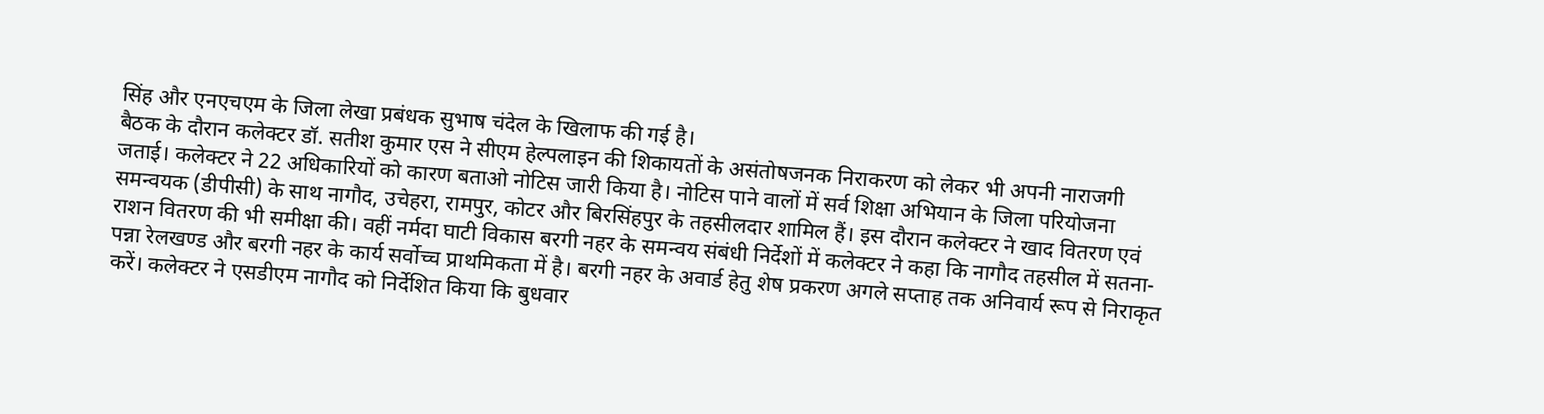सिंह और एनएचएम के जिला लेखा प्रबंधक सुभाष चंदेल के खिलाफ की गई है।
बैठक के दौरान कलेक्टर डॉ. सतीश कुमार एस ने सीएम हेल्पलाइन की शिकायतों के असंतोषजनक निराकरण को लेकर भी अपनी नाराजगी जताई। कलेक्टर ने 22 अधिकारियों को कारण बताओ नोटिस जारी किया है। नोटिस पाने वालों में सर्व शिक्षा अभियान के जिला परियोजना समन्वयक (डीपीसी) के साथ नागौद, उचेहरा, रामपुर, कोटर और बिरसिंहपुर के तहसीलदार शामिल हैं। इस दौरान कलेक्टर ने खाद वितरण एवं राशन वितरण की भी समीक्षा की। वहीं नर्मदा घाटी विकास बरगी नहर के समन्वय संबंधी निर्देशों में कलेक्टर ने कहा कि नागौद तहसील में सतना-पन्ना रेलखण्ड और बरगी नहर के कार्य सर्वोच्च प्राथमिकता में है। बरगी नहर के अवार्ड हेतु शेष प्रकरण अगले सप्ताह तक अनिवार्य रूप से निराकृत करें। कलेक्टर ने एसडीएम नागौद को निर्देशित किया कि बुधवार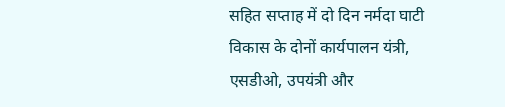सहित सप्ताह में दो दिन नर्मदा घाटी विकास के दोनों कार्यपालन यंत्री, एसडीओ, उपयंत्री और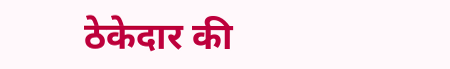ठेकेदार की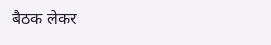बैठक लेकर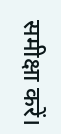समीक्षा करें।